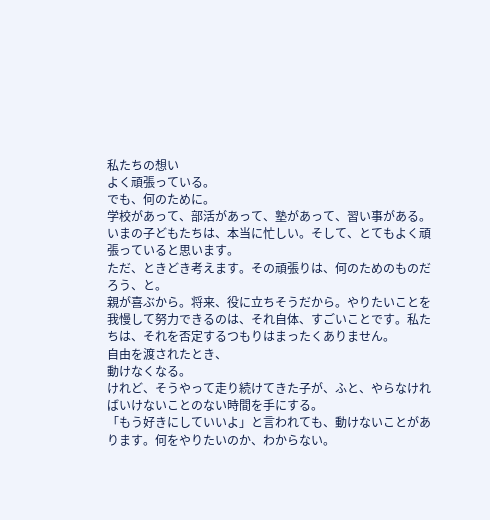私たちの想い
よく頑張っている。
でも、何のために。
学校があって、部活があって、塾があって、習い事がある。いまの子どもたちは、本当に忙しい。そして、とてもよく頑張っていると思います。
ただ、ときどき考えます。その頑張りは、何のためのものだろう、と。
親が喜ぶから。将来、役に立ちそうだから。やりたいことを我慢して努力できるのは、それ自体、すごいことです。私たちは、それを否定するつもりはまったくありません。
自由を渡されたとき、
動けなくなる。
けれど、そうやって走り続けてきた子が、ふと、やらなければいけないことのない時間を手にする。
「もう好きにしていいよ」と言われても、動けないことがあります。何をやりたいのか、わからない。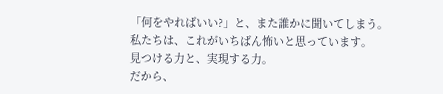「何をやればいい?」と、また誰かに聞いてしまう。
私たちは、これがいちばん怖いと思っています。
見つける力と、実現する力。
だから、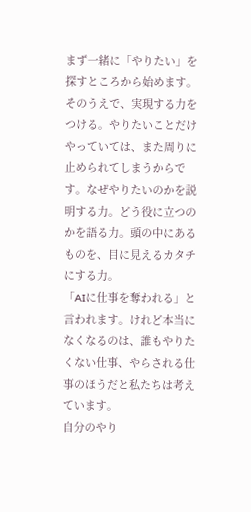まず一緒に「やりたい」を探すところから始めます。
そのうえで、実現する力をつける。やりたいことだけやっていては、また周りに止められてしまうからです。なぜやりたいのかを説明する力。どう役に立つのかを語る力。頭の中にあるものを、目に見えるカタチにする力。
「AIに仕事を奪われる」と言われます。けれど本当になくなるのは、誰もやりたくない仕事、やらされる仕事のほうだと私たちは考えています。
自分のやり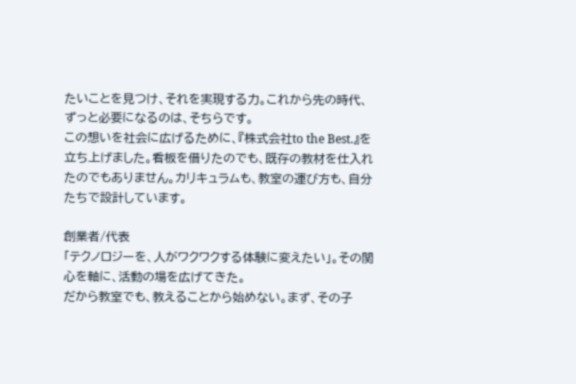たいことを見つけ、それを実現する力。これから先の時代、ずっと必要になるのは、そちらです。
この想いを社会に広げるために、『株式会社to the Best.』を立ち上げました。看板を借りたのでも、既存の教材を仕入れたのでもありません。カリキュラムも、教室の運び方も、自分たちで設計しています。

創業者/代表
「テクノロジーを、人がワクワクする体験に変えたい」。その関心を軸に、活動の場を広げてきた。
だから教室でも、教えることから始めない。まず、その子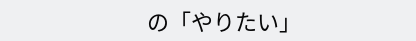の「やりたい」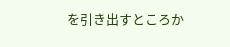を引き出すところか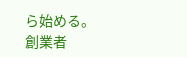ら始める。
創業者